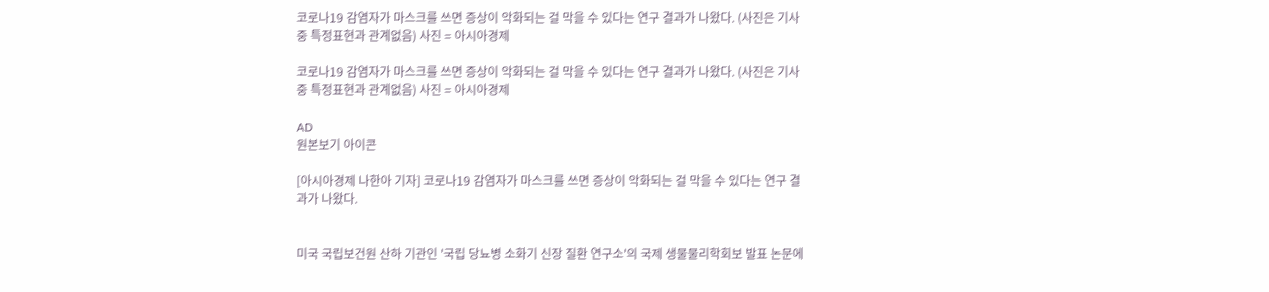코로나19 감염자가 마스크를 쓰면 증상이 악화되는 걸 막을 수 있다는 연구 결과가 나왔다. (사진은 기사 중 특정표현과 관계없음) 사진 = 아시아경제

코로나19 감염자가 마스크를 쓰면 증상이 악화되는 걸 막을 수 있다는 연구 결과가 나왔다. (사진은 기사 중 특정표현과 관계없음) 사진 = 아시아경제

AD
원본보기 아이콘

[아시아경제 나한아 기자] 코로나19 감염자가 마스크를 쓰면 증상이 악화되는 걸 막을 수 있다는 연구 결과가 나왔다.


미국 국립보건원 산하 기관인 '국립 당뇨병 소화기 신장 질환 연구소'의 국제 생물물리학회보 발표 논문에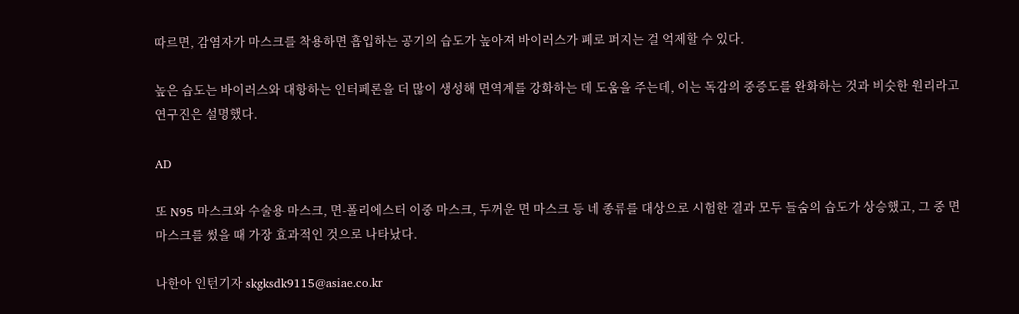따르면, 감염자가 마스크를 착용하면 흡입하는 공기의 습도가 높아져 바이러스가 폐로 퍼지는 걸 억제할 수 있다.

높은 습도는 바이러스와 대항하는 인터페론을 더 많이 생성해 면역계를 강화하는 데 도움을 주는데, 이는 독감의 중증도를 완화하는 것과 비슷한 원리라고 연구진은 설명했다.

AD

또 N95 마스크와 수술용 마스크, 면-폴리에스터 이중 마스크, 두꺼운 면 마스크 등 네 종류를 대상으로 시험한 결과 모두 들숨의 습도가 상승했고, 그 중 면 마스크를 썼을 때 가장 효과적인 것으로 나타났다.

나한아 인턴기자 skgksdk9115@asiae.co.kr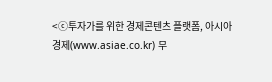<ⓒ투자가를 위한 경제콘텐츠 플랫폼, 아시아경제(www.asiae.co.kr) 무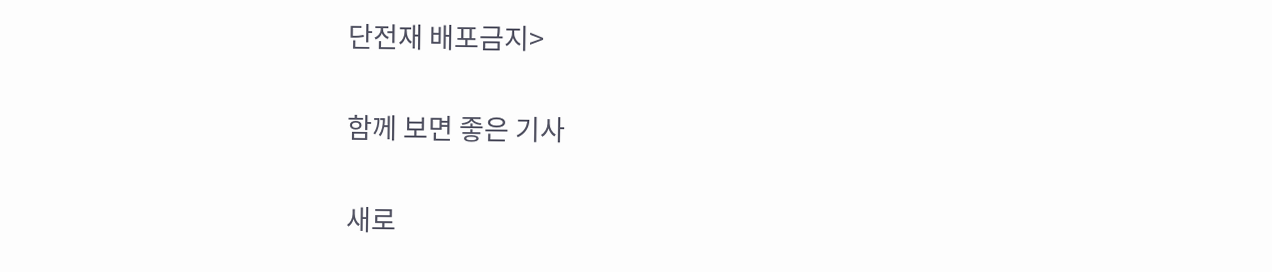단전재 배포금지>

함께 보면 좋은 기사

새로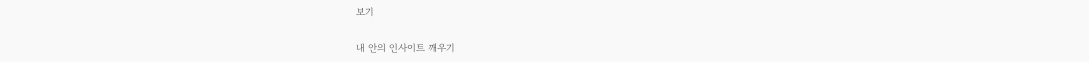보기

내 안의 인사이트 깨우기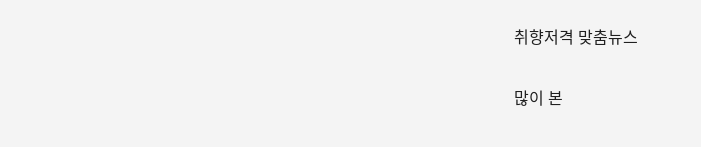취향저격 맞춤뉴스

많이 본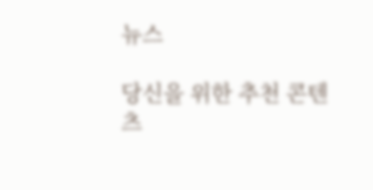뉴스

당신을 위한 추천 콘텐츠